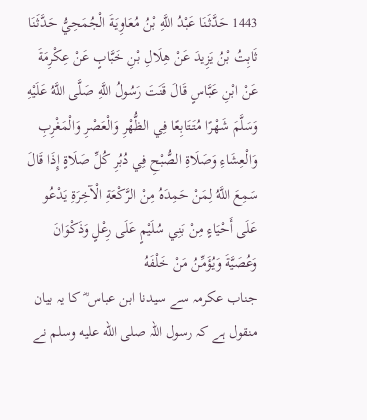1443 حَدَّثَنَا عَبْدُ اللَّهِ بْنُ مُعَاوِيَةَ الْجُمَحِيُّ حَدَّثَنَا ثَابِتُ بْنُ يَزِيدَ عَنْ هِلَالِ بْنِ خَبَّابٍ عَنْ عِكْرِمَةَ عَنْ ابْنِ عَبَّاسٍ قَالَ قَنَتَ رَسُولُ اللَّهِ صَلَّى اللَّهُ عَلَيْهِ وَسَلَّمَ شَهْرًا مُتَتَابِعًا فِي الظُّهْرِ وَالْعَصْرِ وَالْمَغْرِبِ وَالْعِشَاءِ وَصَلَاةِ الصُّبْحِ فِي دُبُرِ كُلِّ صَلَاةٍ إِذَا قَالَ سَمِعَ اللَّهُ لِمَنْ حَمِدَهُ مِنْ الرَّكْعَةِ الْآخِرَةِ يَدْعُو عَلَى أَحْيَاءٍ مِنْ بَنِي سُلَيْمٍ عَلَى رِعْلٍ وَذَكْوَانَ وَعُصَيَّةَ وَيُؤَمِّنُ مَنْ خَلْفَهُ
جناب عکرمہ سے سیدنا ابن عباس ؓ کا یہ بیان منقول ہے کہ رسول اللہ صلى الله عليه وسلم نے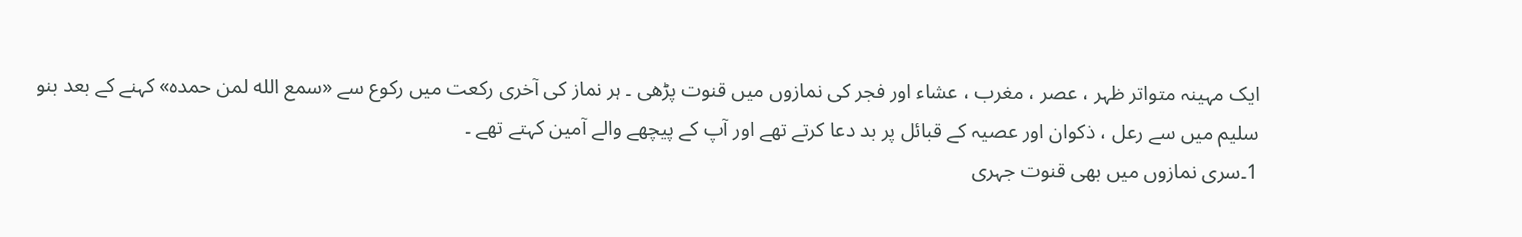ایک مہینہ متواتر ظہر ، عصر ، مغرب ، عشاء اور فجر کی نمازوں میں قنوت پڑھی ۔ ہر نماز کی آخری رکعت میں رکوع سے «سمع الله لمن حمده» کہنے کے بعد بنو سلیم میں سے رعل ، ذکوان اور عصیہ کے قبائل پر بد دعا کرتے تھے اور آپ کے پیچھے والے آمین کہتے تھے ۔
1۔سری نمازوں میں بھی قنوت جہری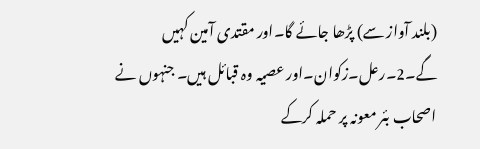(بلند آواز سے) پڑھا جائے گا۔اور مقتدی آمین کہیں گے۔2۔رعل۔زکوان۔اور عصیہ وہ قبائل ہیں۔ جنہوں نے اصحاب بئر معونہ پر حملہ کرکے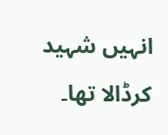انہیں شہید کرڈالا تھا۔